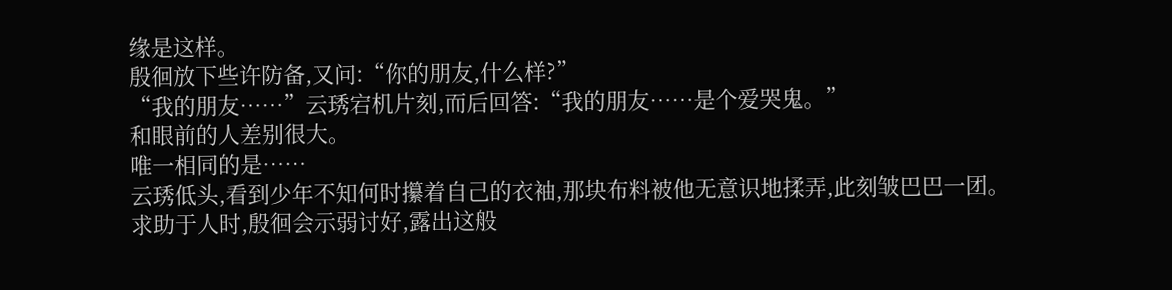缘是这样。
殷徊放下些许防备,又问:“你的朋友,什么样?”
“我的朋友……”云琇宕机片刻,而后回答:“我的朋友……是个爱哭鬼。”
和眼前的人差别很大。
唯一相同的是……
云琇低头,看到少年不知何时攥着自己的衣袖,那块布料被他无意识地揉弄,此刻皱巴巴一团。
求助于人时,殷徊会示弱讨好,露出这般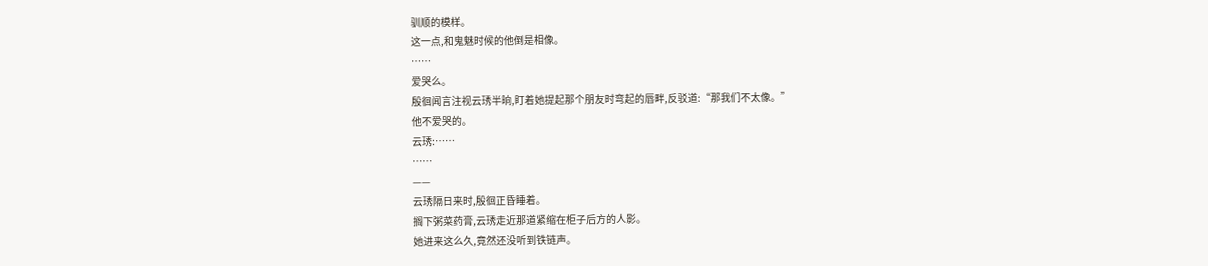驯顺的模样。
这一点,和鬼魅时候的他倒是相像。
……
爱哭么。
殷徊闻言注视云琇半晌,盯着她提起那个朋友时弯起的唇畔,反驳道:“那我们不太像。”
他不爱哭的。
云琇:……
……
——
云琇隔日来时,殷徊正昏睡着。
搁下粥菜药膏,云琇走近那道紧缩在柜子后方的人影。
她进来这么久,竟然还没听到铁链声。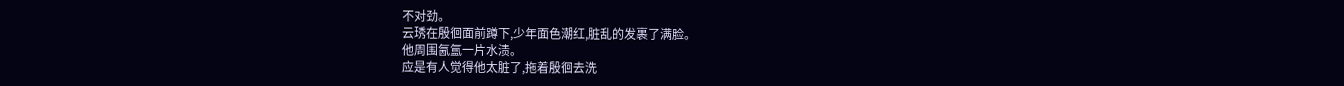不对劲。
云琇在殷徊面前蹲下,少年面色潮红,脏乱的发裹了满脸。
他周围氤氲一片水渍。
应是有人觉得他太脏了,拖着殷徊去洗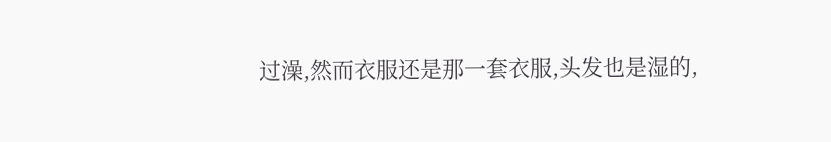过澡,然而衣服还是那一套衣服,头发也是湿的,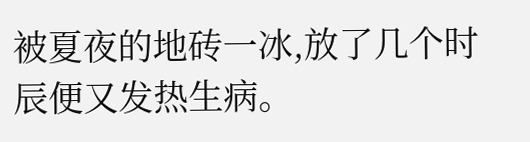被夏夜的地砖一冰,放了几个时辰便又发热生病。